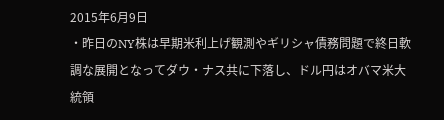2015年6月9日
・昨日のNY株は早期米利上げ観測やギリシャ債務問題で終日軟調な展開となってダウ・ナス共に下落し、ドル円はオバマ米大統領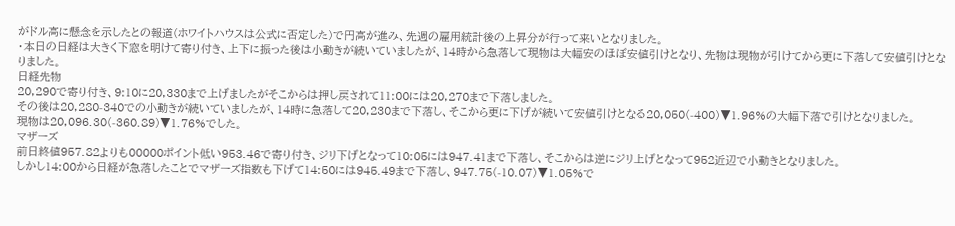がドル高に懸念を示したとの報道(ホワイトハウスは公式に否定した)で円高が進み、先週の雇用統計後の上昇分が行って来いとなりました。
・本日の日経は大きく下窓を明けて寄り付き、上下に振った後は小動きが続いていましたが、14時から急落して現物は大幅安のほぼ安値引けとなり、先物は現物が引けてから更に下落して安値引けとなりました。
日経先物
20,290で寄り付き、9:10に20,330まで上げましたがそこからは押し戻されて11:00には20,270まで下落しました。
その後は20,280-340での小動きが続いていましたが、14時に急落して20,230まで下落し、そこから更に下げが続いて安値引けとなる20,050(-400)▼1.96%の大幅下落で引けとなりました。
現物は20,096.30(-360.89)▼1.76%でした。
マザーズ
前日終値957.82よりも00000ポイント低い953.46で寄り付き、ジリ下げとなって10:05には947.41まで下落し、そこからは逆にジリ上げとなって952近辺で小動きとなりました。
しかし14:00から日経が急落したことでマザーズ指数も下げて14:50には945.49まで下落し、947.75(-10.07)▼1.05%で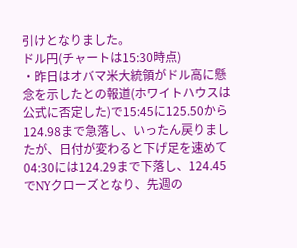引けとなりました。
ドル円(チャートは15:30時点)
・昨日はオバマ米大統領がドル高に懸念を示したとの報道(ホワイトハウスは公式に否定した)で15:45に125.50から124.98まで急落し、いったん戻りましたが、日付が変わると下げ足を速めて04:30には124.29まで下落し、124.45でNYクローズとなり、先週の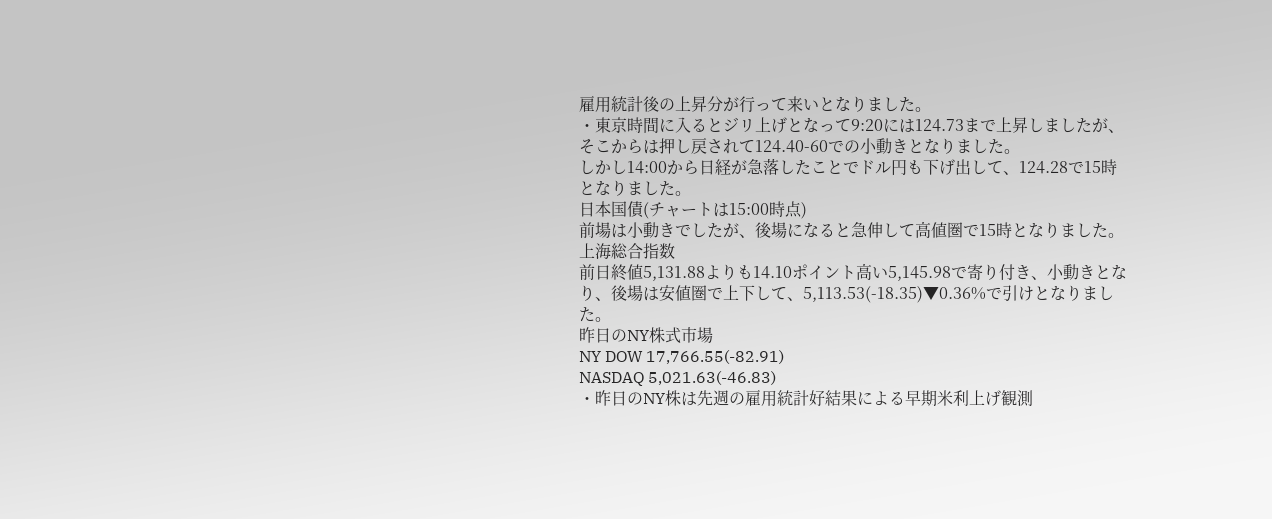雇用統計後の上昇分が行って来いとなりました。
・東京時間に入るとジリ上げとなって9:20には124.73まで上昇しましたが、そこからは押し戻されて124.40-60での小動きとなりました。
しかし14:00から日経が急落したことでドル円も下げ出して、124.28で15時となりました。
日本国債(チャートは15:00時点)
前場は小動きでしたが、後場になると急伸して高値圏で15時となりました。
上海総合指数
前日終値5,131.88よりも14.10ポイント高い5,145.98で寄り付き、小動きとなり、後場は安値圏で上下して、5,113.53(-18.35)▼0.36%で引けとなりました。
昨日のNY株式市場
NY DOW 17,766.55(-82.91)
NASDAQ 5,021.63(-46.83)
・昨日のNY株は先週の雇用統計好結果による早期米利上げ観測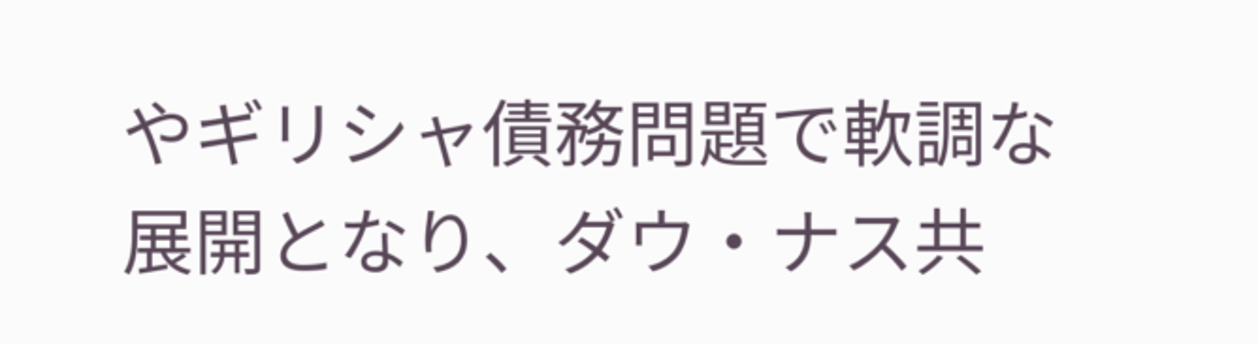やギリシャ債務問題で軟調な展開となり、ダウ・ナス共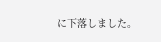に下落しました。